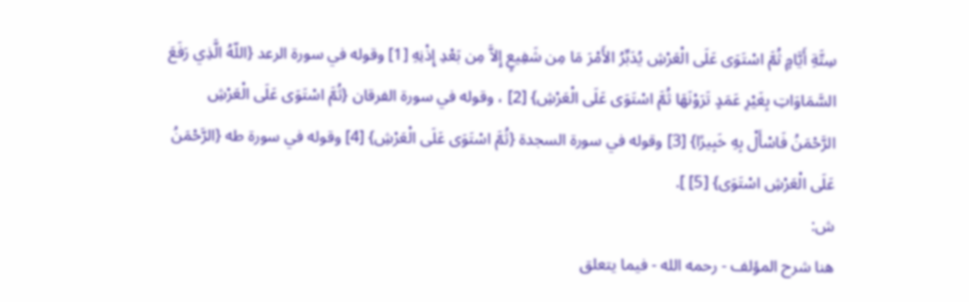سِتَّةِ أَيَّامٍ ثُمَّ اسْتَوَى عَلَى الْعَرْشِ يُدَبِّرُ الأَمْرَ مَا مِن شَفِيعٍ إِلاَّ مِن بَعْدِ إِذْنِهِ [1] وقوله في سورة الرعد {اللّهُ الَّذِي رَفَعَ السَّمَاوَاتِ بِغَيْرِ عَمَدٍ تَرَوْنَهَا ثُمَّ اسْتَوَى عَلَى الْعَرْشِ} [2] ، وقوله في سورة الفرقان {ثُمَّ اسْتَوَى عَلَى الْعَرْشِ الرَّحْمَنُ فَاسْأَلْ بِهِ خَبِيرًا} [3] وقوله في سورة السجدة {ثُمَّ اسْتَوَى عَلَى الْعَرْشِ} [4] وقوله في سورة طه {الرَّحْمَنُ عَلَى الْعَرْشِ اسْتَوَى} [5] ].
ش:
هنا شرح المؤلف - رحمه الله - فيما يتعلق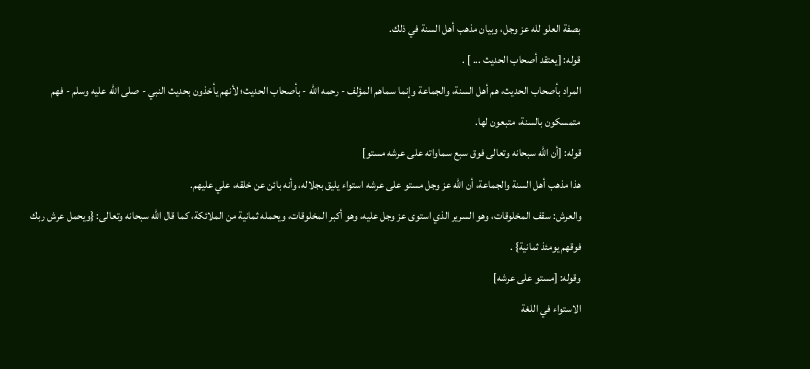بصفة العلو لله عز وجل، وبيان مذهب أهل السنة في ذلك.
قوله: [يعتقد أصحاب الحديث ... ] .
المراد بأصحاب الحديث، هم أهل السنة، والجماعة وإنما سماهم المؤلف - رحمه الله - بأصحاب الحديث؛ لأنهم يأخذون بحديث النبي - صلى الله عليه وسلم - فهم متمسكون بالسنة، متبعون لها.
قوله: [أن الله سبحانه وتعالى فوق سبع سماواته على عرشه مستو]
هذا مذهب أهل السنة والجماعة، أن الله عز وجل مستو على عرشه استواء يليق بجلاله، وأنه بائن عن خلقه، علي عليهم.
والعرش: سقف المخلوقات، وهو السرير الذي استوى عز وجل عليه، وهو أكبر المخلوقات، ويحمله ثمانية من الملائكة، كما قال الله سبحانه وتعالى: {ويحمل عرش ربك فوقهم يومئذ ثمانية} .
وقوله: [مستو على عرشه]
الاستواء في اللغة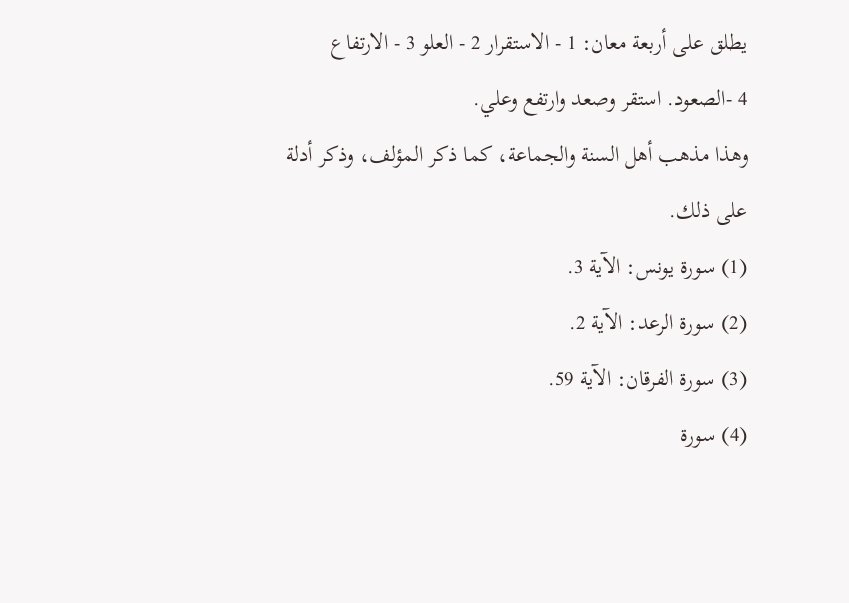يطلق على أربعة معان: 1 - الاستقرار 2 - العلو 3 - الارتفاع
4 -الصعود. استقر وصعد وارتفع وعلي.
وهذا مذهب أهل السنة والجماعة، كما ذكر المؤلف، وذكر أدلة على ذلك.
(1) سورة يونس: الآية 3.
(2) سورة الرعد: الآية 2.
(3) سورة الفرقان: الآية 59.
(4) سورة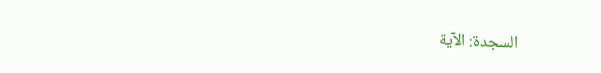السجدة: الآية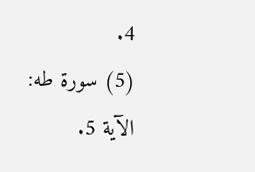4.
(5) سورة طه: الآية 5.